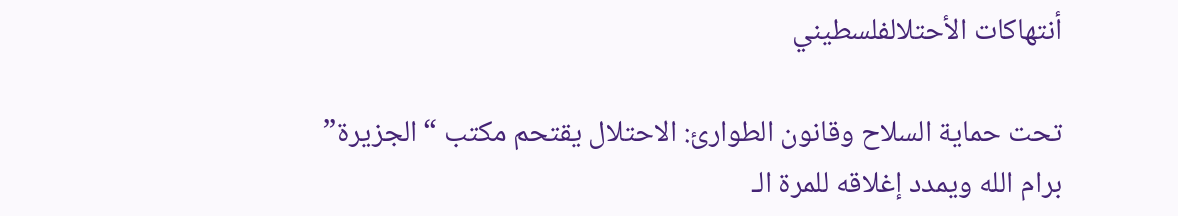أنتهاكات الأحتلالفلسطيني

تحت حماية السلاح وقانون الطوارئ: الاحتلال يقتحم مكتب “الجزيرة” برام الله ويمدد إغلاقه للمرة الـ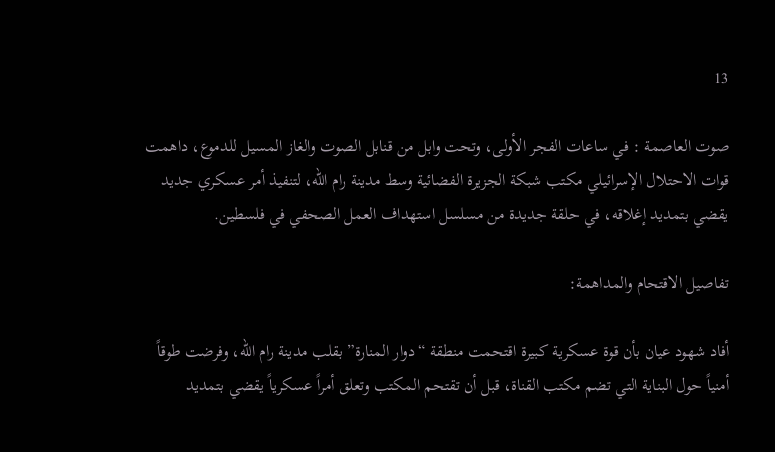13

صوت العاصمة : في ساعات الفجر الأولى، وتحت وابل من قنابل الصوت والغاز المسيل للدموع، داهمت قوات الاحتلال الإسرائيلي مكتب شبكة الجزيرة الفضائية وسط مدينة رام الله، لتنفيذ أمر عسكري جديد يقضي بتمديد إغلاقه، في حلقة جديدة من مسلسل استهداف العمل الصحفي في فلسطين.

تفاصيل الاقتحام والمداهمة:

أفاد شهود عيان بأن قوة عسكرية كبيرة اقتحمت منطقة “دوار المنارة” بقلب مدينة رام الله، وفرضت طوقاً أمنياً حول البناية التي تضم مكتب القناة، قبل أن تقتحم المكتب وتعلق أمراً عسكرياً يقضي بتمديد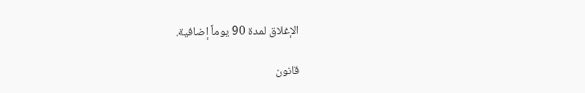الإغلاق لمدة 90 يوماً إضافية.

قانون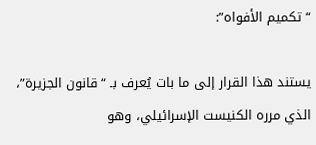“تكميم الأفواه”:

يستند هذا القرار إلى ما بات يُعرف بـ “قانون الجزيرة”، الذي مرره الكنيست الإسرائيلي، وهو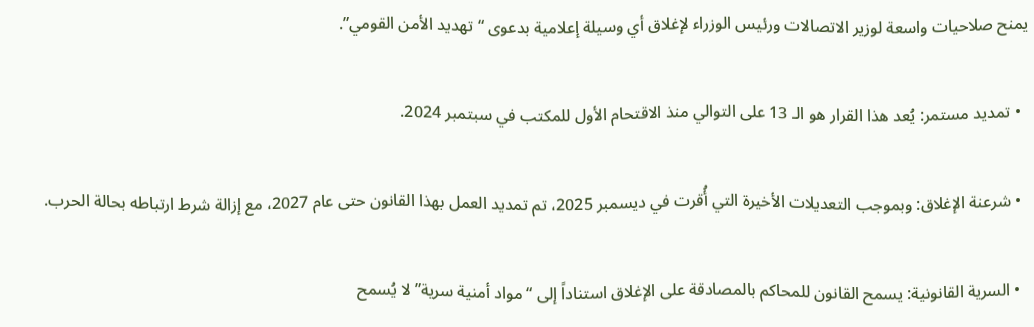يمنح صلاحيات واسعة لوزير الاتصالات ورئيس الوزراء لإغلاق أي وسيلة إعلامية بدعوى “تهديد الأمن القومي”.

  • تمديد مستمر: يُعد هذا القرار هو الـ 13 على التوالي منذ الاقتحام الأول للمكتب في سبتمبر 2024.

  • شرعنة الإغلاق: وبموجب التعديلات الأخيرة التي أُقرت في ديسمبر 2025، تم تمديد العمل بهذا القانون حتى عام 2027، مع إزالة شرط ارتباطه بحالة الحرب.

  • السرية القانونية: يسمح القانون للمحاكم بالمصادقة على الإغلاق استناداً إلى “مواد أمنية سرية” لا يُسمح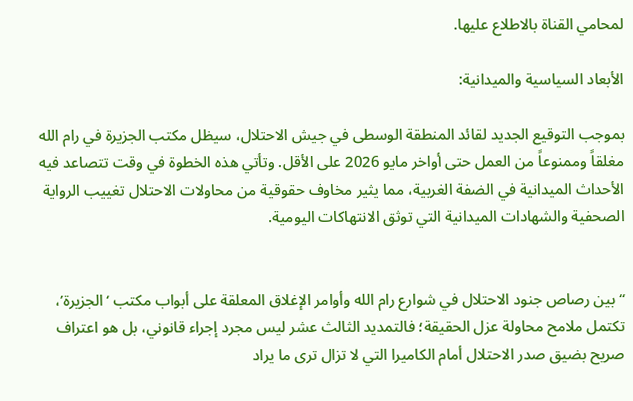لمحامي القناة بالاطلاع عليها.

الأبعاد السياسية والميدانية:

بموجب التوقيع الجديد لقائد المنطقة الوسطى في جيش الاحتلال، سيظل مكتب الجزيرة في رام الله مغلقاً وممنوعاً من العمل حتى أواخر مايو 2026 على الأقل. وتأتي هذه الخطوة في وقت تتصاعد فيه الأحداث الميدانية في الضفة الغربية، مما يثير مخاوف حقوقية من محاولات الاحتلال تغييب الرواية الصحفية والشهادات الميدانية التي توثق الانتهاكات اليومية.


“بين رصاص جنود الاحتلال في شوارع رام الله وأوامر الإغلاق المعلقة على أبواب مكتب ‘الجزيرة’، تكتمل ملامح محاولة عزل الحقيقة؛ فالتمديد الثالث عشر ليس مجرد إجراء قانوني، بل هو اعتراف صريح بضيق صدر الاحتلال أمام الكاميرا التي لا تزال ترى ما يراد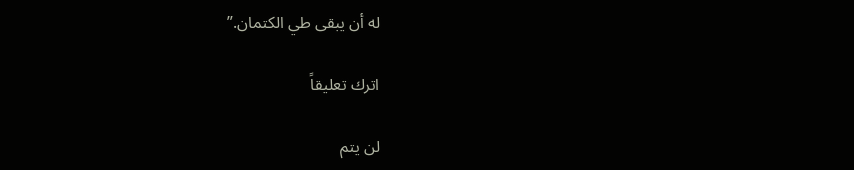له أن يبقى طي الكتمان.”

اترك تعليقاً

لن يتم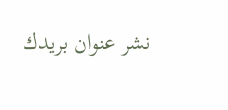نشر عنوان بريدك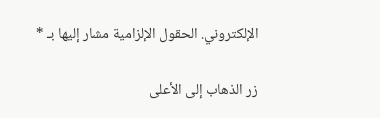الإلكتروني. الحقول الإلزامية مشار إليها بـ *

زر الذهاب إلى الأعلى